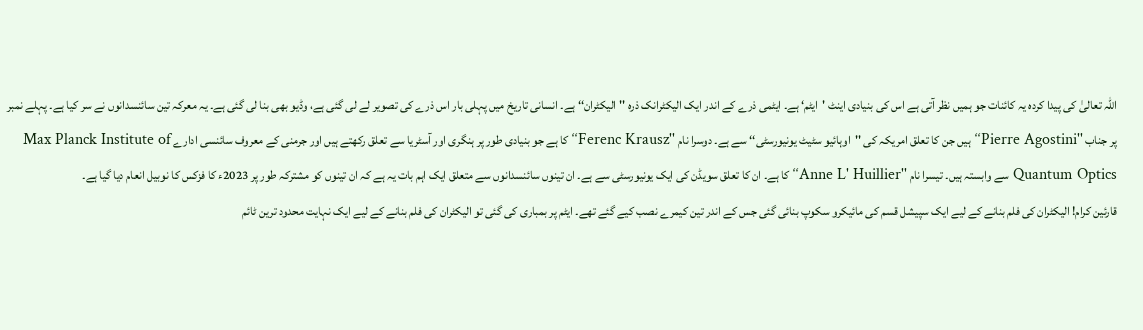اللہ تعالیٰ کی پیدا کردہ یہ کائنات جو ہمیں نظر آتی ہے اس کی بنیادی اینٹ 'ایٹم‘ ہے۔ ایٹمی ذرے کے اندر ایک الیکٹرانک ذرہ ''الیکٹران‘‘ ہے۔ انسانی تاریخ میں پہلی بار اس ذرے کی تصویر لے لی گئی ہے، وڈیو بھی بنا لی گئی ہے۔ یہ معرکہ تین سائنسدانوں نے سر کیا ہے۔ پہلے نمبر پر جناب ''Pierre Agostini‘‘ ہیں جن کا تعلق امریکہ کی ''اوہائیو سٹیٹ یونیورسٹی‘‘ سے ہے۔ دوسرا نام ''Ferenc Krausz‘‘ کا ہے جو بنیادی طور پر ہنگری اور آسٹریا سے تعلق رکھتے ہیں اور جرمنی کے معروف سائنسی ادارے Max Planck Institute of Quantum Optics سے وابستہ ہیں۔ تیسرا نام ''Anne L' Huillier‘‘ کا ہے۔ ان کا تعلق سویڈن کی ایک یونیورسٹی سے ہے۔ ان تینوں سائنسدانوں سے متعلق ایک اہم بات یہ ہے کہ ان تینوں کو مشترکہ طور پر 2023ء کا فزکس کا نوبیل انعام دیا گیا ہے۔
قارئین کرام! الیکٹران کی فلم بنانے کے لیے ایک سپیشل قسم کی مائیکرو سکوپ بنائی گئی جس کے اندر تین کیمرے نصب کیے گئے تھے۔ ایٹم پر بمباری کی گئی تو الیکٹران کی فلم بنانے کے لیے ایک نہایت محدود ترین ٹائم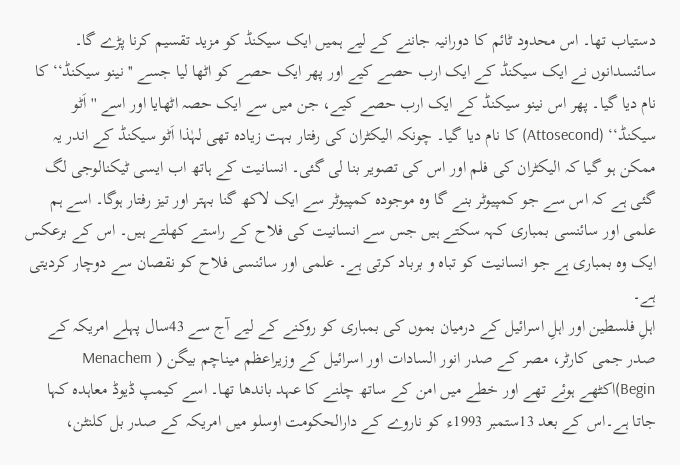دستیاب تھا۔ اس محدود ٹائم کا دورانیہ جاننے کے لیے ہمیں ایک سیکنڈ کو مزید تقسیم کرنا پڑے گا۔ سائنسدانوں نے ایک سیکنڈ کے ایک ارب حصے کیے اور پھر ایک حصے کو اٹھا لیا جسے ''نینو سیکنڈ‘‘ کا نام دیا گیا۔ پھر اس نینو سیکنڈ کے ایک ارب حصے کیے، جن میں سے ایک حصہ اٹھایا اور اسے ''اَٹو سیکنڈ‘‘ (Attosecond) کا نام دیا گیا۔ چونکہ الیکٹران کی رفتار بہت زیادہ تھی لہٰذا اَٹو سیکنڈ کے اندر یہ ممکن ہو گیا کہ الیکٹران کی فلم اور اس کی تصویر بنا لی گئی۔ انسانیت کے ہاتھ اب ایسی ٹیکنالوجی لگ گئی ہے کہ اس سے جو کمپیوٹر بنے گا وہ موجودہ کمپیوٹر سے ایک لاکھ گنا بہتر اور تیز رفتار ہوگا۔ اسے ہم علمی اور سائنسی بمباری کہہ سکتے ہیں جس سے انسانیت کی فلاح کے راستے کھلتے ہیں۔ اس کے برعکس ایک وہ بمباری ہے جو انسانیت کو تباہ و برباد کرتی ہے۔ علمی اور سائنسی فلاح کو نقصان سے دوچار کردیتی ہے۔
اہلِ فلسطین اور اہلِ اسرائیل کے درمیان بموں کی بمباری کو روکنے کے لیے آج سے 43سال پہلے امریکہ کے صدر جمی کارٹر، مصر کے صدر انور السادات اور اسرائیل کے وزیراعظم میناچم بیگن ( Menachem Begin)اکٹھے ہوئے تھے اور خطے میں امن کے ساتھ چلنے کا عہد باندھا تھا۔ اسے کیمپ ڈیوڈ معاہدہ کہا جاتا ہے۔اس کے بعد 13ستمبر 1993ء کو ناروے کے دارالحکومت اوسلو میں امریکہ کے صدر بل کلنٹن،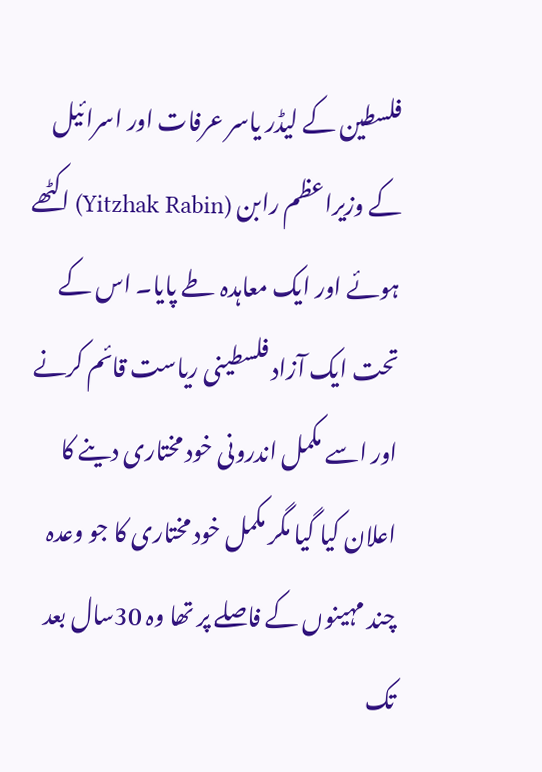فلسطین کے لیڈر یاسر عرفات اور اسرائیل کے وزیراعظم رابن (Yitzhak Rabin) اکٹھے ہوئے اور ایک معاہدہ طے پایا۔ اس کے تحت ایک آزاد فلسطینی ریاست قائم کرنے اور اسے مکمل اندرونی خود مختاری دینے کا اعلان کیا گیا مگر مکمل خود مختاری کا جو وعدہ چند مہینوں کے فاصلے پر تھا وہ 30سال بعد تک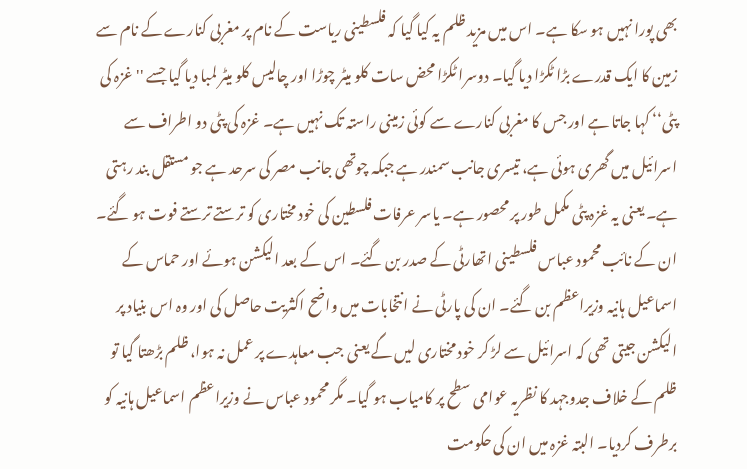بھی پورا نہیں ہو سکا ہے۔ اس میں مزید ظلم یہ کیا گیا کہ فلسطینی ریاست کے نام پر مغربی کنارے کے نام سے زمین کا ایک قدرے بڑا ٹکڑا دیا گیا۔ دوسرا ٹکڑا محض سات کلو میٹر چوڑا اور چالیس کلو میٹر لمبا دیا گیا جسے ''غزہ کی پٹی‘‘ کہا جاتا ہے اور جس کا مغربی کنارے سے کوئی زمینی راستہ تک نہیں ہے۔ غزہ کی پٹی دو اطراف سے اسرائیل میں گھری ہوئی ہے، تیسری جانب سمندر ہے جبکہ چوتھی جانب مصر کی سرحد ہے جو مستقل بند رہتی ہے۔ یعنی یہ غزہ پٹی مکمل طور پر محصور ہے۔ یاسر عرفات فلسطین کی خود مختاری کو ترستے ترستے فوت ہو گئے۔ ان کے نائب محمود عباس فلسطینی اتھارٹی کے صدر بن گئے۔ اس کے بعد الیکشن ہوئے اور حماس کے اسماعیل ہانیہ وزیراعظم بن گئے۔ ان کی پارٹی نے انتخابات میں واضح اکثریت حاصل کی اور وہ اس بنیاد پر الیکشن جیتی تھی کہ اسرائیل سے لڑ کر خود مختاری لیں گے یعنی جب معاہدے پر عمل نہ ہوا، ظلم بڑھتا گیا تو ظلم کے خلاف جدوجہد کا نظریہ عوامی سطح پر کامیاب ہو گیا۔ مگر محمود عباس نے وزیراعظم اسماعیل ہانیہ کو برطرف کردیا۔ البتہ غزہ میں ان کی حکومت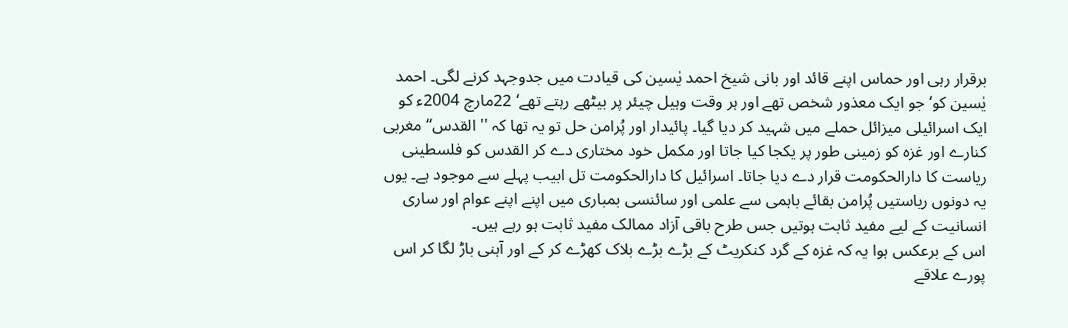برقرار رہی اور حماس اپنے قائد اور بانی شیخ احمد یٰسین کی قیادت میں جدوجہد کرنے لگی۔ احمد یٰسین کو‘ جو ایک معذور شخص تھے اور ہر وقت وہیل چیئر پر بیٹھے رہتے تھے‘ 22مارچ 2004ء کو ایک اسرائیلی میزائل حملے میں شہید کر دیا گیا۔ پائیدار اور پُرامن حل تو یہ تھا کہ '' القدس‘‘مغربی کنارے اور غزہ کو زمینی طور پر یکجا کیا جاتا اور مکمل خود مختاری دے کر القدس کو فلسطینی ریاست کا دارالحکومت قرار دے دیا جاتا۔ اسرائیل کا دارالحکومت تل ابیب پہلے سے موجود ہے۔ یوں یہ دونوں ریاستیں پُرامن بقائے باہمی سے علمی اور سائنسی بمباری میں اپنے اپنے عوام اور ساری انسانیت کے لیے مفید ثابت ہوتیں جس طرح باقی آزاد ممالک مفید ثابت ہو رہے ہیں۔
اس کے برعکس ہوا یہ کہ غزہ کے گرد کنکریٹ کے بڑے بڑے بلاک کھڑے کر کے اور آہنی باڑ لگا کر اس پورے علاقے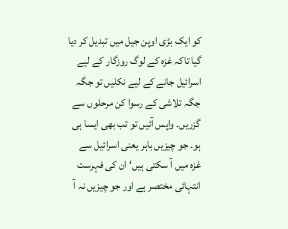کو ایک بڑی اوپن جیل میں تبدیل کر دیا گیا تاکہ غزہ کے لوگ روزگار کے لیے اسرائیل جانے کے لیے نکلیں تو جگہ جگہ تلاشی کے رسوا کن مرحلوں سے گزریں۔ واپس آئیں تو تب بھی ایسا ہی ہو۔ جو چیزیں باہر یعنی اسرائیل سے غزہ میں آ سکتی ہیں‘ ان کی فہرست انتہائی مختصر ہے اور جو چیزیں نہ آ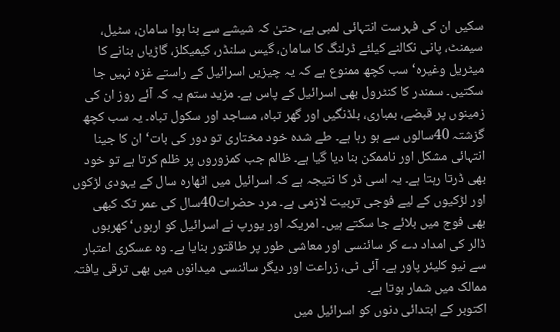سکیں ان کی فہرست انتہائی لمبی ہے، حتیٰ کہ شیشے سے بنا ہوا سامان، سٹیل، سیمنٹ، پانی نکالنے کیلئے ڈرلنگ کا سامان، گیس سلنڈر، کیمیکلز، گاڑیاں بنانے کا میٹریل وغیرہ‘سب کچھ ممنوع ہے کہ یہ چیزیں اسرائیل کے راستے غزہ نہیں جا سکتیں۔ سمندر کا کنٹرول بھی اسرائیل کے پاس ہے۔ مزید ستم یہ کہ آئے روز ان کی زمینوں پر قبضے، بمباری، بلڈنگیں اور گھر تباہ، مساجد اور سکول تباہ۔ یہ سب کچھ گزشتہ 40سالوں سے ہو رہا ہے۔ طے شدہ خود مختاری تو دور کی بات‘ ان کا جینا انتہائی مشکل اور ناممکن بنا دیا گیا ہے۔ ظالم جب کمزوروں پر ظلم کرتا ہے تو خود بھی ڈرتا رہتا ہے۔ یہ اسی ڈر کا نتیجہ ہے کہ اسرائیل میں اٹھارہ سال کے یہودی لڑکوں اور لڑکیوں کے لیے فوجی تربیت لازمی ہے۔ مرد حضرات40سال کی عمر تک کبھی بھی فوج میں بلائے جا سکتے ہیں۔ امریکہ اور یورپ نے اسرائیل کو اربوں‘ کھربوں ڈالر کی امداد دے کر سائنسی اور معاشی طور پر طاقتور بنایا ہے۔ وہ عسکری اعتبار سے نیو کلیئر پاور ہے۔ آئی ٹی، زراعت اور دیگر سائنسی میدانوں میں بھی ترقی یافتہ ممالک میں شمار ہوتا ہے۔
اکتوبر کے ابتدائی دنوں کو اسرائیل میں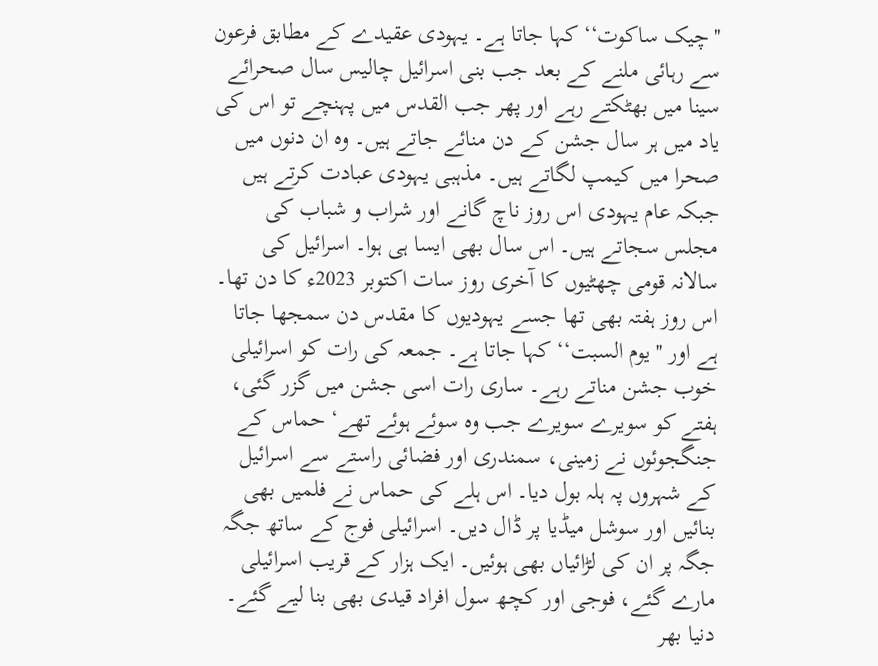''چیک ساکوت‘‘ کہا جاتا ہے۔ یہودی عقیدے کے مطابق فرعون سے رہائی ملنے کے بعد جب بنی اسرائیل چالیس سال صحرائے سینا میں بھٹکتے رہے اور پھر جب القدس میں پہنچے تو اس کی یاد میں ہر سال جشن کے دن منائے جاتے ہیں۔ وہ ان دنوں میں صحرا میں کیمپ لگاتے ہیں۔ مذہبی یہودی عبادت کرتے ہیں جبکہ عام یہودی اس روز ناچ گانے اور شراب و شباب کی مجلس سجاتے ہیں۔ اس سال بھی ایسا ہی ہوا۔ اسرائیل کی سالانہ قومی چھٹیوں کا آخری روز سات اکتوبر 2023ء کا دن تھا۔ اس روز ہفتہ بھی تھا جسے یہودیوں کا مقدس دن سمجھا جاتا ہے اور ''یوم السبت‘‘ کہا جاتا ہے۔ جمعہ کی رات کو اسرائیلی خوب جشن مناتے رہے۔ ساری رات اسی جشن میں گزر گئی، ہفتے کو سویرے سویرے جب وہ سوئے ہوئے تھے‘ حماس کے جنگجوئوں نے زمینی، سمندری اور فضائی راستے سے اسرائیل کے شہروں پہ ہلہ بول دیا۔ اس ہلے کی حماس نے فلمیں بھی بنائیں اور سوشل میڈیا پر ڈال دیں۔ اسرائیلی فوج کے ساتھ جگہ جگہ پر ان کی لڑائیاں بھی ہوئیں۔ ایک ہزار کے قریب اسرائیلی مارے گئے، فوجی اور کچھ سول افراد قیدی بھی بنا لیے گئے۔ دنیا بھر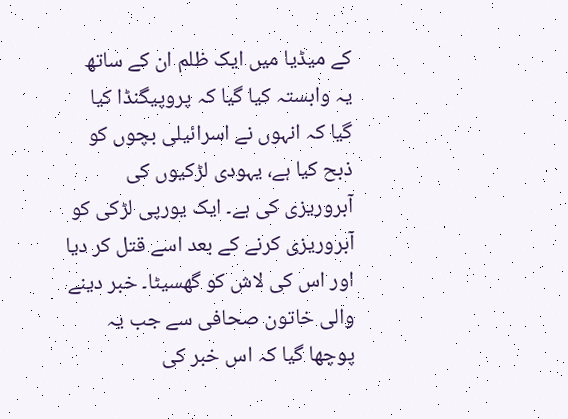کے میڈیا میں ایک ظلم ان کے ساتھ یہ وابستہ کیا گیا کہ پروپیگنڈا کیا گیا کہ انہوں نے اسرائیلی بچوں کو ذبح کیا ہے، یہودی لڑکیوں کی آبروریزی کی ہے۔ ایک یورپی لڑکی کو آبروریزی کرنے کے بعد اسے قتل کر دیا اور اس کی لاش کو گھسیٹا۔ خبر دینے والی خاتون صحافی سے جب یہ پوچھا گیا کہ اس خبر کی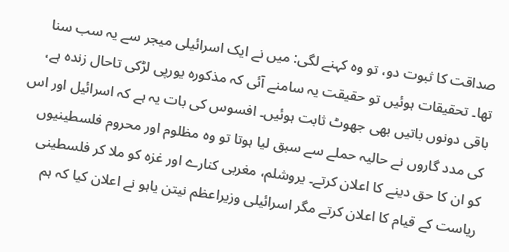صداقت کا ثبوت دو، تو وہ کہنے لگی: میں نے ایک اسرائیلی میجر سے یہ سب سنا تھا۔ تحقیقات ہوئیں تو حقیقت یہ سامنے آئی کہ مذکورہ یورپی لڑکی تاحال زندہ ہے، باقی دونوں باتیں بھی جھوٹ ثابت ہوئیں۔ افسوس کی بات یہ ہے کہ اسرائیل اور اس کی مدد گاروں نے حالیہ حملے سے سبق لیا ہوتا تو وہ مظلوم اور محروم فلسطینیوں کو ان کا حق دینے کا اعلان کرتے۔ یروشلم، مغربی کنارے اور غزہ کو ملا کر فلسطینی ریاست کے قیام کا اعلان کرتے مگر اسرائیلی وزیراعظم نیتن یاہو نے اعلان کیا کہ ہم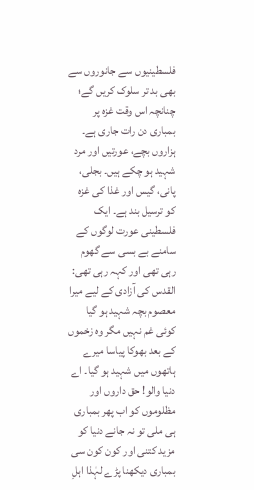فلسطینیوں سے جانوروں سے بھی بد تر سلوک کریں گے؛ چنانچہ اس وقت غزہ پر بمباری دن رات جاری ہے۔ ہزاروں بچے، عورتیں اور مرد شہید ہو چکے ہیں۔ بجلی، پانی، گیس اور غذا کی غزہ کو ترسیل بند ہے۔ ایک فلسطینی عورت لوگوں کے سامنے بے بسی سے گھوم رہی تھی اور کہہ رہی تھی: القدس کی آزادی کے لیے میرا معصوم بچہ شہید ہو گیا کوئی غم نہیں مگر وہ زخموں کے بعد بھوکا پیاسا میرے ہاتھوں میں شہید ہو گیا۔ اے دنیا والو! حق داروں اور مظلوموں کو اب پھر بمباری ہی ملی تو نہ جانے دنیا کو مزید کتنی اور کون کون سی بمباری دیکھنا پڑے لہٰذا اہلِ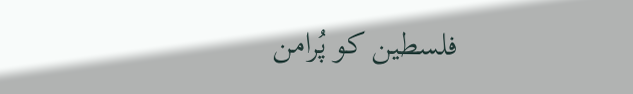فلسطین کو پُرامن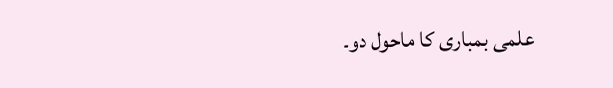علمی بمباری کا ماحول دو۔